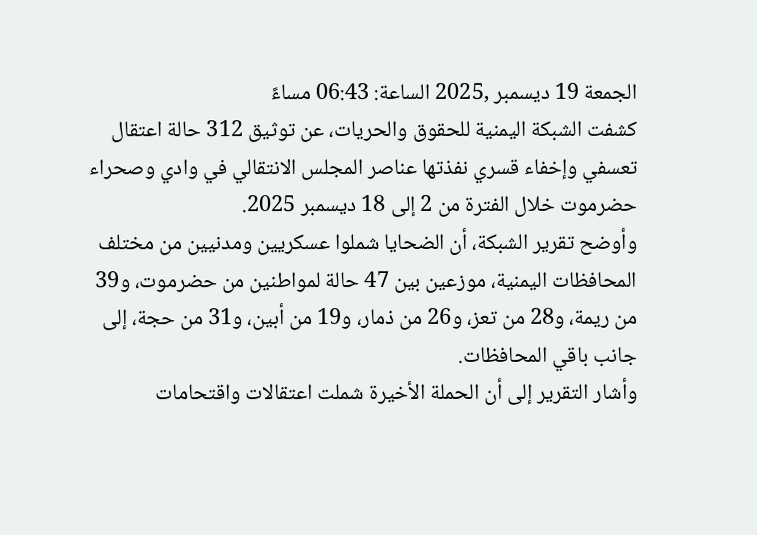الجمعة 19 ديسمبر ,2025 الساعة: 06:43 مساءً
كشفت الشبكة اليمنية للحقوق والحريات، عن توثيق 312 حالة اعتقال تعسفي وإخفاء قسري نفذتها عناصر المجلس الانتقالي في وادي وصحراء حضرموت خلال الفترة من 2 إلى 18 ديسمبر 2025.
وأوضح تقرير الشبكة، أن الضحايا شملوا عسكريين ومدنيين من مختلف المحافظات اليمنية، موزعين بين 47 حالة لمواطنين من حضرموت، و39 من ريمة، و28 من تعز، و26 من ذمار، و19 من أبين، و31 من حجة، إلى جانب باقي المحافظات.
وأشار التقرير إلى أن الحملة الأخيرة شملت اعتقالات واقتحامات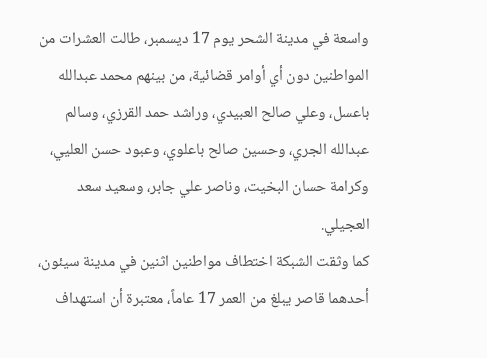واسعة في مدينة الشحر يوم 17 ديسمبر، طالت العشرات من المواطنين دون أي أوامر قضائية، من بينهم محمد عبدالله باعسل، وعلي صالح العبيدي، وراشد حمد القرزي، وسالم عبدالله الجري، وحسين صالح باعلوي، وعبود حسن العليي، وكرامة حسان البخيت، وناصر علي جابر، وسعيد سعد العجيلي.
كما وثقت الشبكة اختطاف مواطنين اثنين في مدينة سيئون، أحدهما قاصر يبلغ من العمر 17 عاماً، معتبرة أن استهداف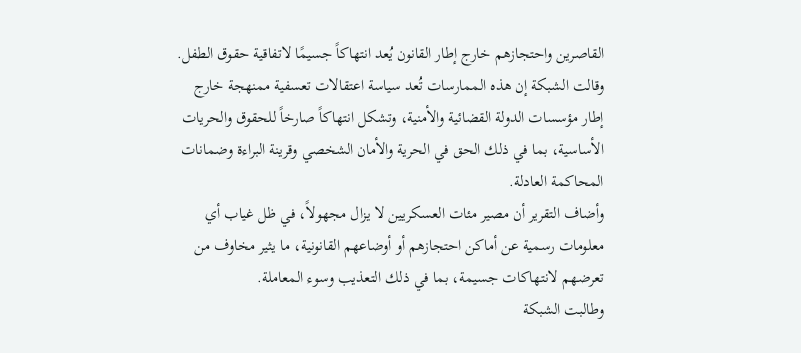القاصرين واحتجازهم خارج إطار القانون يُعد انتهاكاً جسيمًا لاتفاقية حقوق الطفل.
وقالت الشبكة إن هذه الممارسات تُعد سياسة اعتقالات تعسفية ممنهجة خارج إطار مؤسسات الدولة القضائية والأمنية، وتشكل انتهاكاً صارخاً للحقوق والحريات الأساسية، بما في ذلك الحق في الحرية والأمان الشخصي وقرينة البراءة وضمانات المحاكمة العادلة.
وأضاف التقرير أن مصير مئات العسكريين لا يزال مجهولاً، في ظل غياب أي معلومات رسمية عن أماكن احتجازهم أو أوضاعهم القانونية، ما يثير مخاوف من تعرضهم لانتهاكات جسيمة، بما في ذلك التعذيب وسوء المعاملة.
وطالبت الشبكة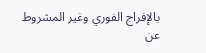بالإفراج الفوري وغير المشروط عن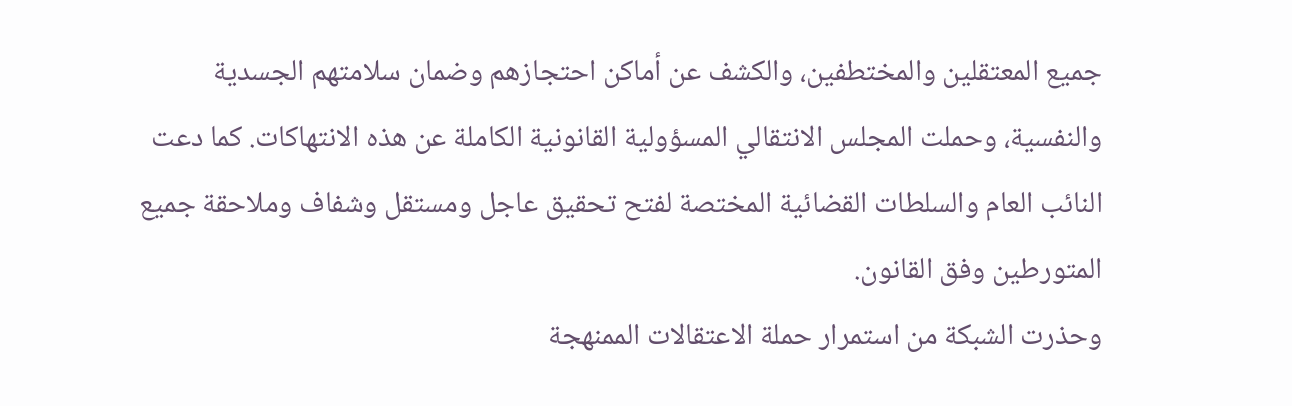جميع المعتقلين والمختطفين، والكشف عن أماكن احتجازهم وضمان سلامتهم الجسدية والنفسية، وحملت المجلس الانتقالي المسؤولية القانونية الكاملة عن هذه الانتهاكات. كما دعت النائب العام والسلطات القضائية المختصة لفتح تحقيق عاجل ومستقل وشفاف وملاحقة جميع المتورطين وفق القانون.
وحذرت الشبكة من استمرار حملة الاعتقالات الممنهجة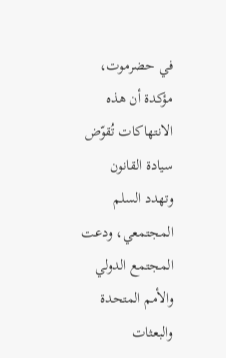في حضرموت، مؤكدة أن هذه الانتهاكات تُقوّض سيادة القانون وتهدد السلم المجتمعي، ودعت المجتمع الدولي والأمم المتحدة والبعثات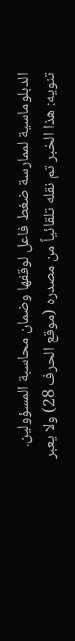الدبلوماسية لممارسة ضغط فاعل لوقفها وضمان محاسبة المسؤولين.
تنويه: هذا الخبر تم نقله تلقائياً من مصدره (موقع الحرف 28) ولا يعبر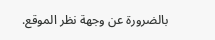بالضرورة عن وجهة نظر الموقع.